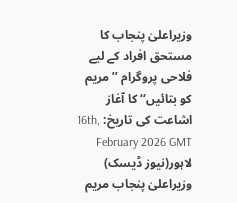وزیراعلیٰ پنجاب کا مستحق افراد کے لیے فلاحی پروگرام ’’مریم کو بتائیں‘‘ کا آغاز
اشاعت کی تاریخ: 16th, February 2026 GMT
لاہور(نیوز ڈیسک) وزیراعلیٰ پنجاب مریم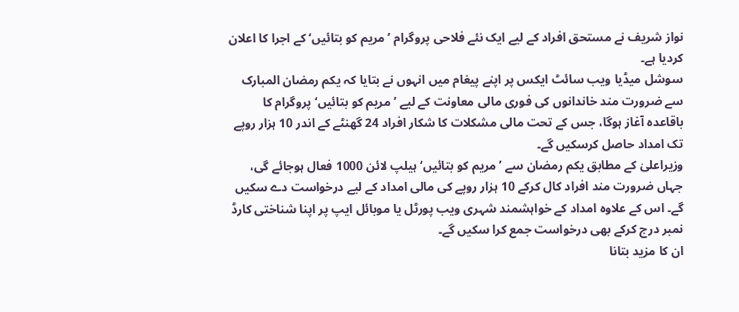نواز شریف نے مستحق افراد کے لیے ایک نئے فلاحی پروگرام ’مریم کو بتائیں‘ کے اجرا کا اعلان کردیا ہے۔
سوشل میڈیا ویب سائٹ ایکس پر اپنے پیغام میں انہوں نے بتایا کہ یکم رمضان المبارک سے ضرورت مند خاندانوں کی فوری مالی معاونت کے لیے ’مریم کو بتائیں‘ پروگرام کا باقاعدہ آغاز ہوگا، جس کے تحت مالی مشکلات کا شکار افراد 24 گھنٹے کے اندر 10 ہزار روپے تک امداد حاصل کرسکیں گے۔
وزیراعلیٰ کے مطابق یکم رمضان سے ’مریم کو بتائیں‘ ہیلپ لائن 1000 فعال ہوجائے گی، جہاں ضرورت مند افراد کال کرکے 10 ہزار روپے کی مالی امداد کے لیے درخواست دے سکیں گے۔ اس کے علاوہ امداد کے خواہشمند شہری ویب پورٹل یا موبائل ایپ پر اپنا شناختی کارڈ نمبر درج کرکے بھی درخواست جمع کرا سکیں گے۔
ان کا مزید بتانا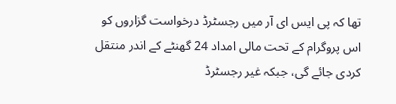تھا کہ پی ایس ای آر میں رجسٹرڈ درخواست گزاروں کو اس پروگرام کے تحت مالی امداد 24 گھنٹے کے اندر منتقل کردی جائے گی، جبکہ غیر رجسٹرڈ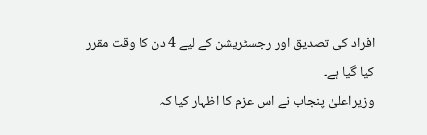افراد کی تصدیق اور رجسٹریشن کے لیے 4 دن کا وقت مقرر کیا گیا ہے۔
وزیراعلیٰ پنجاب نے اس عزم کا اظہار کیا کہ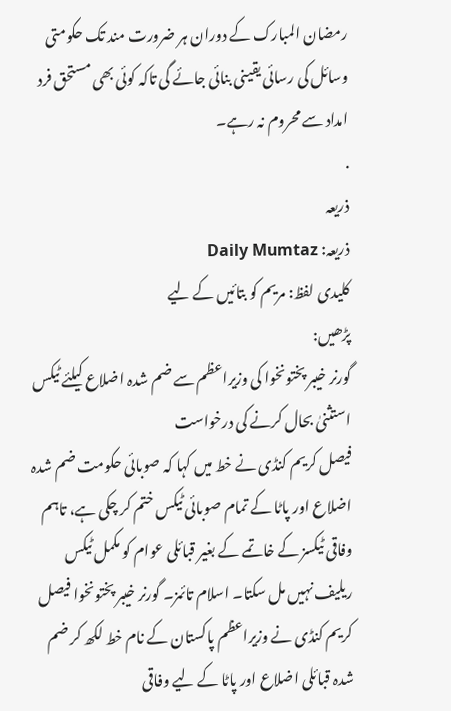رمضان المبارک کے دوران ہر ضرورت مند تک حکومتی وسائل کی رسائی یقینی بنائی جائے گی تاکہ کوئی بھی مستحق فرد امداد سے محروم نہ رہے۔
.
ذریعہ
ذریعہ: Daily Mumtaz
کلیدی لفظ: مریم کو بتائیں کے لیے
پڑھیں:
گورنر خیبر پختونخوا کی وزیراعظم سے ضم شدہ اضلاع کیلئے ٹیکس استثنیٰ بحال کرنے کی درخواست
فیصل کریم کنڈی نے خط میں کہا کہ صوبائی حکومت ضم شدہ اضلاع اور پاٹا کے تمام صوبائی ٹیکس ختم کر چکی ہے، تاہم وفاقی ٹیکسز کے خاتمے کے بغیر قبائلی عوام کو مکمل ٹیکس ریلیف نہیں مل سکتا۔ اسلام تائمز۔ گورنر خیبر پختونخوا فیصل کریم کنڈی نے وزیراعظم پاکستان کے نام خط لکھ کر ضم شدہ قبائلی اضلاع اور پاٹا کے لیے وفاقی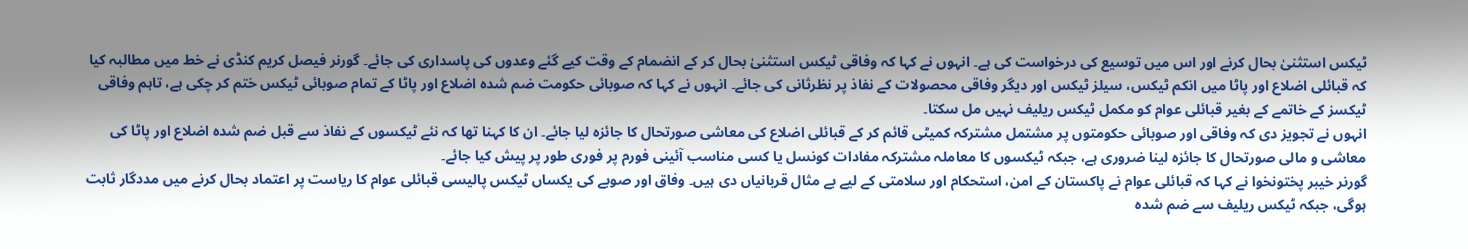ٹیکس استثنیٰ بحال کرنے اور اس میں توسیع کی درخواست کی ہے۔ انہوں نے کہا کہ وفاقی ٹیکس استثنیٰ بحال کر کے انضمام کے وقت کیے گئے وعدوں کی پاسداری کی جائے۔ گورنر فیصل کریم کنڈی نے خط میں مطالبہ کیا کہ قبائلی اضلاع اور پاٹا میں انکم ٹیکس، سیلز ٹیکس اور دیگر وفاقی محصولات کے نفاذ پر نظرثانی کی جائے۔ انہوں نے کہا کہ صوبائی حکومت ضم شدہ اضلاع اور پاٹا کے تمام صوبائی ٹیکس ختم کر چکی ہے، تاہم وفاقی ٹیکسز کے خاتمے کے بغیر قبائلی عوام کو مکمل ٹیکس ریلیف نہیں مل سکتا۔
انہوں نے تجویز دی کہ وفاقی اور صوبائی حکومتوں پر مشتمل مشترکہ کمیٹی قائم کر کے قبائلی اضلاع کی معاشی صورتحال کا جائزہ لیا جائے۔ ان کا کہنا تھا کہ نئے ٹیکسوں کے نفاذ سے قبل ضم شدہ اضلاع اور پاٹا کی معاشی و مالی صورتحال کا جائزہ لینا ضروری ہے، جبکہ ٹیکسوں کا معاملہ مشترکہ مفادات کونسل یا کسی مناسب آئینی فورم پر فوری طور پر پیش کیا جائے۔
گورنر خیبر پختونخوا نے کہا کہ قبائلی عوام نے پاکستان کے امن، استحکام اور سلامتی کے لیے بے مثال قربانیاں دی ہیں۔ وفاق اور صوبے کی یکساں ٹیکس پالیسی قبائلی عوام کا ریاست پر اعتماد بحال کرنے میں مددگار ثابت ہوگی، جبکہ ٹیکس ریلیف سے ضم شدہ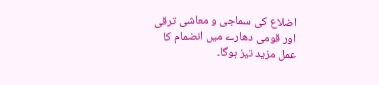اضلاع کی سماجی و معاشی ترقی اور قومی دھارے میں انضمام کا عمل مزید تیز ہوگا۔